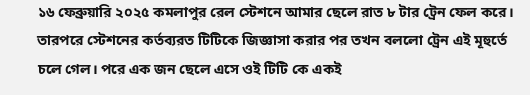১৬ ফেব্রুয়ারি ২০২৫ কমলাপুর রেল স্টেশনে আমার ছেলে রাত ৮ টার ট্রেন ফেল করে। তারপরে স্টেশনের কর্তব্যরত টিটিকে জিজ্ঞাসা করার পর তখন বললো ট্রেন এই মূহুর্তে চলে গেল। পরে এক জন ছেলে এসে ওই টিটি কে একই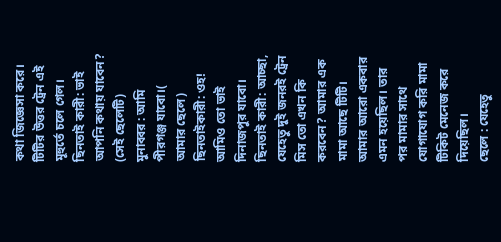কথা জিজ্ঞেসা করে। টিটির উত্তর ট্রেন এই মূহুর্তে চলে গেল।
ছিনতাই কারী: ভাই আপনি কথায় যাবেন? (সেই ছেলেটি)
মুনাব্বর : আমি পীরগঞ্জ যাবো।( আমার ছেলে)
ছিনতাইকারী: ওহ! আমিও তো ভাই দিনাজপুর যাবো।
ছিনতাই কারী: আচ্ছা, যেহেতু দুই জনরই ট্রেন মিস তো এখন কি করবেন? আমার এক মামা আছে টিটি। আমার আরো একবার এমন হয়েছিল। তার পর মামার সাথে যোগাযোগ করি মামা টিকিট মেনেজ করে দিয়েছিল।
ছেলে : যেহেতু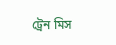ট্রেন মিস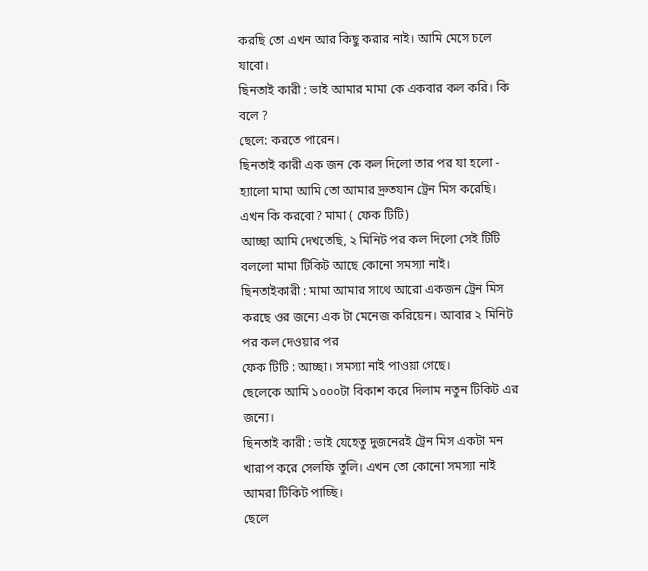করছি তো এখন আর কিছু করার নাই। আমি মেসে চলে যাবো।
ছিনতাই কারী : ভাই আমার মামা কে একবার কল করি। কি বলে ?
ছেলে: করতে পারেন।
ছিনতাই কারী এক জন কে কল দিলো তার পর যা হলো - হ্যালো মামা আমি তো আমার দ্রুতযান ট্রেন মিস করেছি। এখন কি করবো? মামা ( ফেক টিটি)
আচ্ছা আমি দেখতেছি, ২ মিনিট পর কল দিলো সেই টিটি বললো মামা টিকিট আছে কোনো সমস্যা নাই।
ছিনতাইকারী : মামা আমার সাথে আরো একজন ট্রেন মিস করছে ওর জন্যে এক টা মেনেজ করিয়েন। আবার ২ মিনিট পর কল দেওয়ার পর
ফেক টিটি : আচ্ছা। সমস্যা নাই পাওয়া গেছে।
ছেলেকে আমি ১০০০টা বিকাশ করে দিলাম নতুন টিকিট এর জন্যে।
ছিনতাই কারী : ভাই যেহেতু দুজনেরই ট্রেন মিস একটা মন খারাপ করে সেলফি তুলি। এখন তো কোনো সমস্যা নাই আমরা টিকিট পাচ্ছি।
ছেলে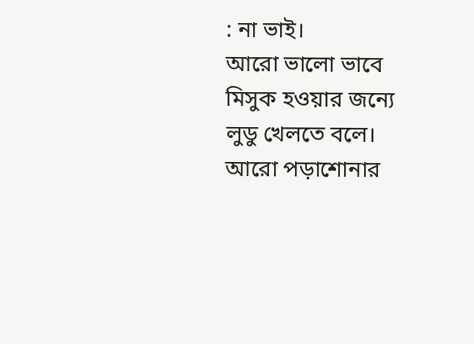: না ভাই।
আরো ভালো ভাবে মিসুক হওয়ার জন্যে লুডু খেলতে বলে।
আরো পড়াশোনার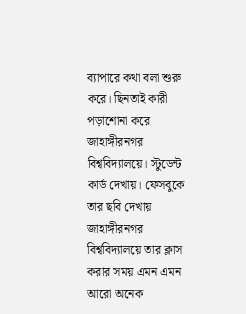ব্যাপারে কথা বলা শুরু করে। ছিনতাই কারী পড়াশোনা করে জাহাঙ্গীরনগর বিশ্ববিদ্যালয়ে। স্টুডেন্ট কার্ড দেখায়। ফেসবুকে তার ছবি দেখায় জাহাঙ্গীরনগর বিশ্ববিদ্যালয়ে তার ক্লাস করার সময় এমন এমন আরো অনেক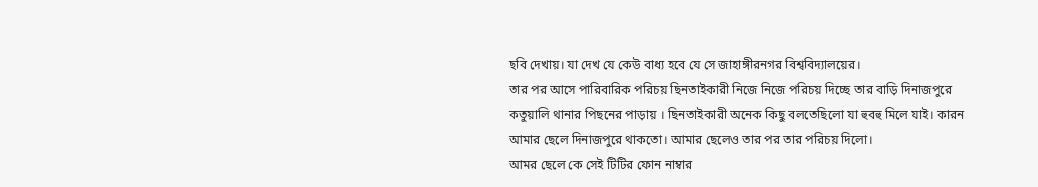ছবি দেখায়। যা দেখ যে কেউ বাধ্য হবে যে সে জাহাঙ্গীরনগর বিশ্ববিদ্যালয়ের।
তার পর আসে পারিবারিক পরিচয় ছিনতাইকারী নিজে নিজে পরিচয় দিচ্ছে তার বাড়ি দিনাজপুরে কতুয়ালি থানার পিছনের পাড়ায় । ছিনতাইকারী অনেক কিছু বলতেছিলো যা হুবহু মিলে যাই। কারন আমার ছেলে দিনাজপুরে থাকতো। আমার ছেলেও তার পর তার পরিচয় দিলো।
আমর ছেলে কে সেই টিটির ফোন নাম্বার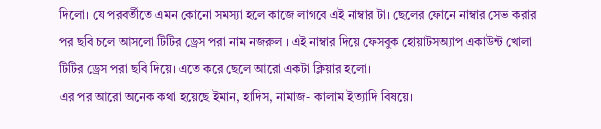দিলো। যে পরবর্তীতে এমন কোনো সমস্যা হলে কাজে লাগবে এই নাম্বার টা। ছেলের ফোনে নাম্বার সেভ করার পর ছবি চলে আসলো টিটির ড্রেস পরা নাম নজরুল । এই নাম্বার দিয়ে ফেসবুক হোয়াটসঅ্যাপ একাউন্ট খোলা টিটির ড্রেস পরা ছবি দিয়ে। এতে করে ছেলে আরো একটা ক্লিয়ার হলো।
এর পর আরো অনেক কথা হয়েছে ইমান, হাদিস, নামাজ- কালাম ইত্যাদি বিষয়ে।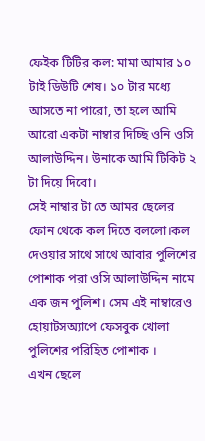ফেইক টিটির কল: মামা আমার ১০ টাই ডিউটি শেষ। ১০ টার মধ্যে আসতে না পারো, তা হলে আমি আরো একটা নাম্বার দিচ্ছি ওনি ওসি আলাউদ্দিন। উনাকে আমি টিকিট ২ টা দিয়ে দিবো।
সেই নাম্বার টা তে আমর ছেলের ফোন থেকে কল দিতে বললো।কল দেওয়ার সাথে সাথে আবার পুলিশের পোশাক পরা ওসি আলাউদ্দিন নামে এক জন পুলিশ। সেম এই নাম্বারেও হোয়াটসঅ্যাপে ফেসবুক খোলা পুলিশের পরিহিত পোশাক ।
এখন ছেলে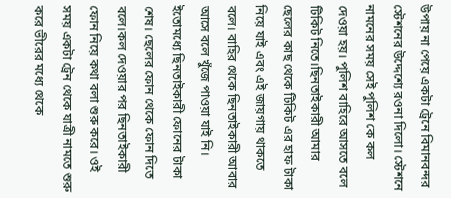উপায় না পেয়ে একটা ট্রেনে বিমানবন্দর স্টেশনের উদ্দেশ্যে রওনা দিলো। স্টেশনে নামনের সময় সেই পুলিশ কে কল দেওয়া হয়। পুলিশ বাহিরে আসতে বলে টিকিট নিতে।ছিনতাইকারী আমার ছেলের কাছ থেকে টিকিট এর হাফ টাকা নিয়ে যাই এবং এই জায়গায় থাকতে বলে। বাহির থেকে ছিনতাইকারী আবার আসে বলে খুঁজে পাওয়া যাই নি। ইতোমধ্যে ছিনতাইকারী ফোনের টাকা শেষ। ছেলের ফোন থেকে ফোন দিতে বলে।কল দেওয়ার পর ছিনতাইকারী ফোন নিয়ে কথা বলা শুরু করে। ওই সময় একটা ট্রেন থেকে যাত্রী নামতে শুরু করে ভীরের মধ্যে থেকে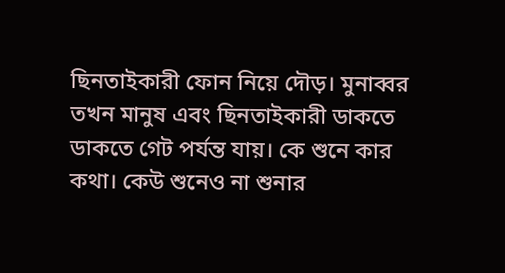ছিনতাইকারী ফোন নিয়ে দৌড়। মুনাব্বর তখন মানুষ এবং ছিনতাইকারী ডাকতে ডাকতে গেট পর্যন্ত যায়। কে শুনে কার কথা। কেউ শুনেও না শুনার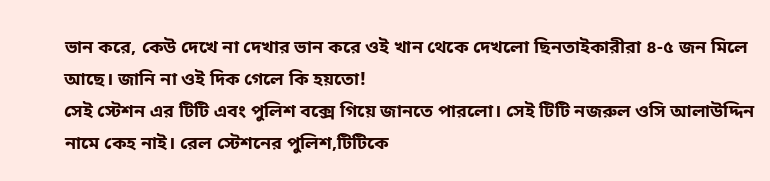ভান করে, কেউ দেখে না দেখার ভান করে ওই খান থেকে দেখলো ছিনতাইকারীরা ৪-৫ জন মিলে আছে। জানি না ওই দিক গেলে কি হয়তো!
সেই স্টেশন এর টিটি এবং পুলিশ বক্সে গিয়ে জানতে পারলো। সেই টিটি নজরুল ওসি আলাউদ্দিন নামে কেহ নাই। রেল স্টেশনের পুলিশ,টিটিকে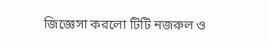জিজ্ঞেসা করলো টিটি নজরুল ও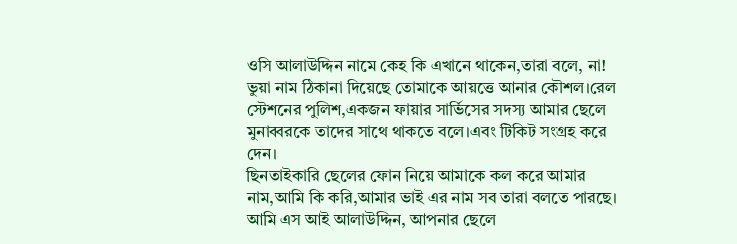ওসি আলাউদ্দিন নামে কেহ কি এখানে থাকেন,তারা বলে, না! ভুয়া নাম ঠিকানা দিয়েছে তোমাকে আয়ত্তে আনার কৌশল।রেল স্টেশনের পুলিশ,একজন ফায়ার সার্ভিসের সদস্য আমার ছেলে মুনাব্বরকে তাদের সাথে থাকতে বলে।এবং টিকিট সংগ্রহ করে দেন।
ছিনতাইকারি ছেলের ফোন নিয়ে আমাকে কল করে আমার নাম,আমি কি করি,আমার ভাই এর নাম সব তারা বলতে পারছে।
আমি এস আই আলাউদ্দিন, আপনার ছেলে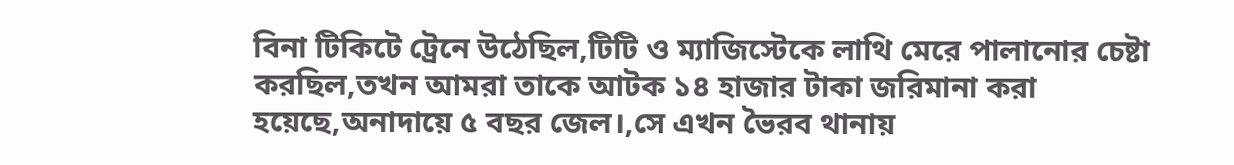বিনা টিকিটে ট্রেনে উঠেছিল,টিটি ও ম্যাজিস্টেকে লাথি মেরে পালানোর চেষ্টা করছিল,তখন আমরা তাকে আটক ১৪ হাজার টাকা জরিমানা করা হয়েছে,অনাদায়ে ৫ বছর জেল।,সে এখন ভৈরব থানায়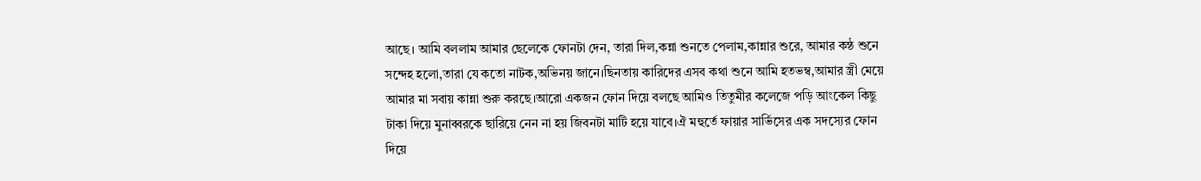আছে। আমি বললাম আমার ছেলেকে ফোনটা দেন, তারা দিল,কন্না শুনতে পেলাম,কান্নার শুরে, আমার কন্ঠ শুনে সন্দেহ হলো,তারা যে কতো নাটক,অভিনয় জানে।ছিনতায় কারিদের এসব কথা শুনে আমি হতভম্ব,আমার স্ত্রী মেয়ে আমার মা সবায় কান্না শুরু করছে।আরো একজন ফোন দিয়ে বলছে আমিও তিতুমীর কলেজে পড়ি আংকেল কিছু টাকা দিয়ে মুনাব্বরকে ছারিয়ে নেন না হয় জিবনটা মাটি হয়ে যাবে।ঐ মহুর্তে ফায়ার সার্ভিসের এক সদস্যের ফোন দিয়ে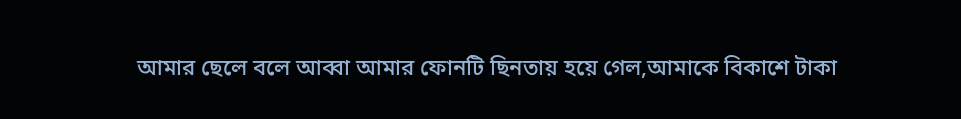আমার ছেলে বলে আব্বা আমার ফোনটি ছিনতায় হয়ে গেল,আমাকে বিকাশে টাকা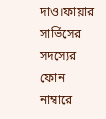দাও।ফায়ার সার্ভিসের সদস্যের ফোন নাম্বারে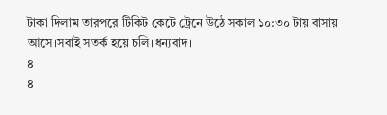টাকা দিলাম তারপরে টিকিট কেটে ট্রেনে উঠে সকাল ১০:৩০ টায় বাসায় আসে।সবাই সতর্ক হয়ে চলি।ধন্যবাদ।
৪
৪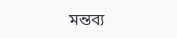মন্তব্য